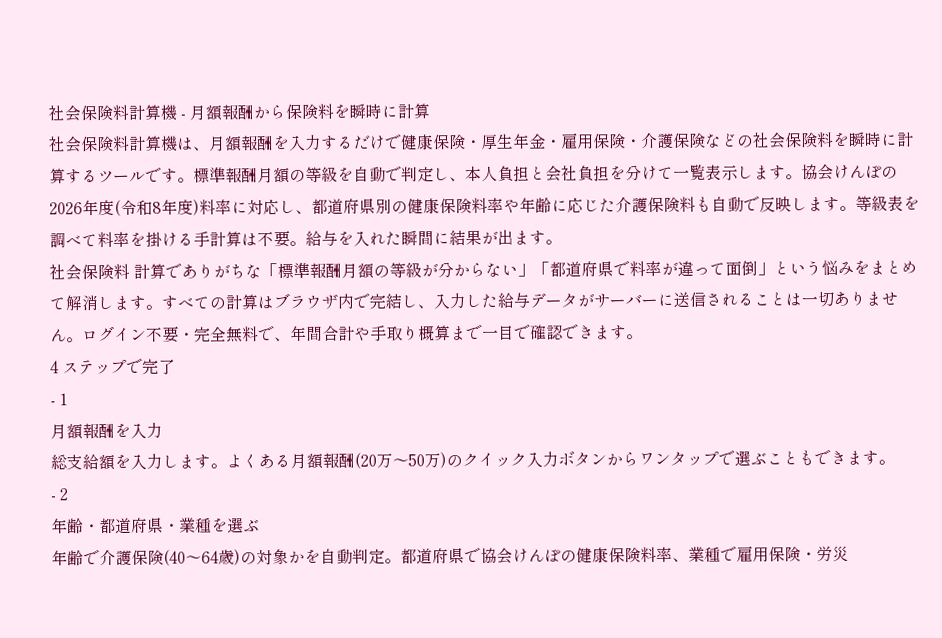社会保険料計算機 - 月額報酬から保険料を瞬時に計算
社会保険料計算機は、月額報酬を入力するだけで健康保険・厚生年金・雇用保険・介護保険などの社会保険料を瞬時に計算するツールです。標準報酬月額の等級を自動で判定し、本人負担と会社負担を分けて一覧表示します。協会けんぽの2026年度(令和8年度)料率に対応し、都道府県別の健康保険料率や年齢に応じた介護保険料も自動で反映します。等級表を調べて料率を掛ける手計算は不要。給与を入れた瞬間に結果が出ます。
社会保険料 計算でありがちな「標準報酬月額の等級が分からない」「都道府県で料率が違って面倒」という悩みをまとめて解消します。すべての計算はブラウザ内で完結し、入力した給与データがサーバーに送信されることは一切ありません。ログイン不要・完全無料で、年間合計や手取り概算まで一目で確認できます。
4 ステップで完了
- 1
月額報酬を入力
総支給額を入力します。よくある月額報酬(20万〜50万)のクイック入力ボタンからワンタップで選ぶこともできます。
- 2
年齢・都道府県・業種を選ぶ
年齢で介護保険(40〜64歳)の対象かを自動判定。都道府県で協会けんぽの健康保険料率、業種で雇用保険・労災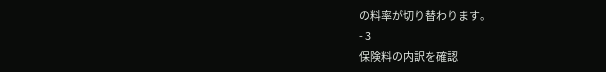の料率が切り替わります。
- 3
保険料の内訳を確認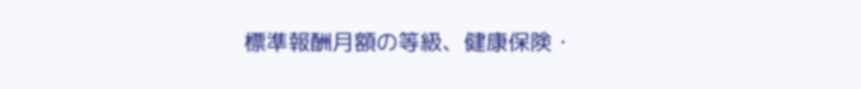標準報酬月額の等級、健康保険・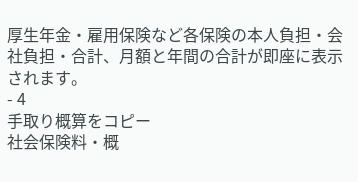厚生年金・雇用保険など各保険の本人負担・会社負担・合計、月額と年間の合計が即座に表示されます。
- 4
手取り概算をコピー
社会保険料・概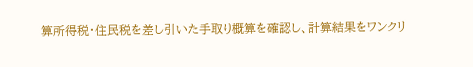算所得税・住民税を差し引いた手取り概算を確認し、計算結果をワンクリ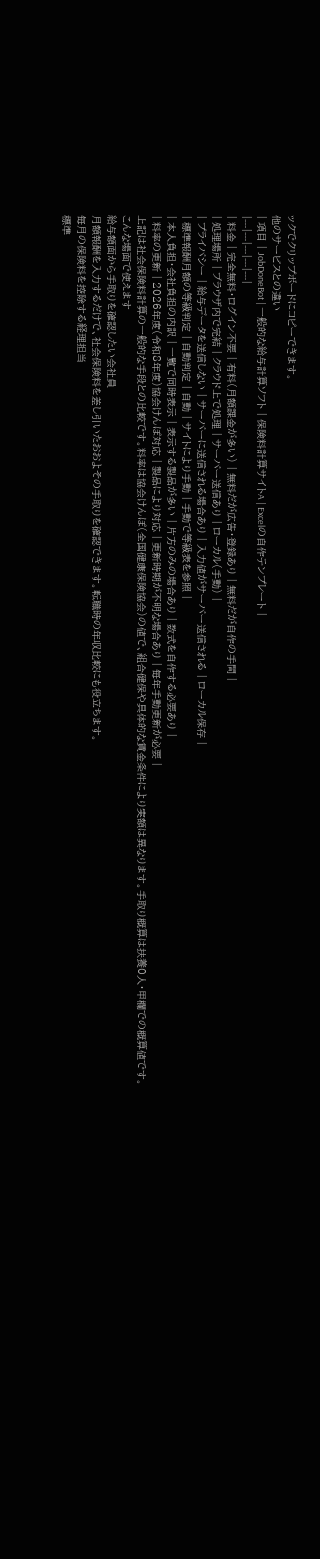ックでクリップボードにコピーできます。
他のサービスとの違い
| 項目 | JobDoneBot | 一般的な給与計算ソフト | 保険料計算サイトA | Excelの自作テンプレート |
|---|---|---|---|---|
| 料金 | 完全無料・ログイン不要 | 有料(月額課金が多い) | 無料だが広告・登録あり | 無料だが自作の手間 |
| 処理場所 | ブラウザ内で完結 | クラウド上で処理 | サーバー送信あり | ローカル(手動) |
| プライバシー | 給与データを送信しない | サーバーに送信される場合あり | 入力値がサーバー送信される | ローカル保存 |
| 標準報酬月額の等級判定 | 自動判定 | 自動 | サイトにより手動 | 手動で等級表を参照 |
| 本人負担・会社負担の内訳 | 一覧で同時表示 | 表示する製品が多い | 片方のみの場合あり | 数式を自作する必要あり |
| 料率の更新 | 2026年度(令和8年度)協会けんぽ対応 | 製品により対応 | 更新時期が不明な場合あり | 毎年手動更新が必要 |
上記は社会保険料計算の一般的な手段との比較です。料率は協会けんぽ(全国健康保険協会)の値で、組合健保や具体的な賃金条件により実額は異なります。手取り概算は扶養0人・甲欄での概算値です。
こんな場面で使えます
給与額面から手取りを確認したい会社員
月額報酬を入力するだけで、社会保険料を差し引いたおおよその手取りを確認できます。転職時の年収比較にも役立ちます。
毎月の保険料を控除する経理担当
標準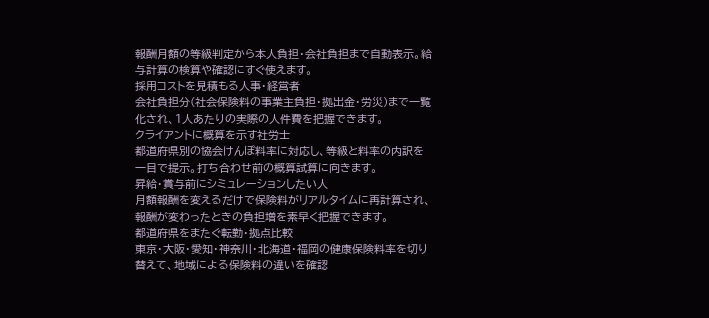報酬月額の等級判定から本人負担・会社負担まで自動表示。給与計算の検算や確認にすぐ使えます。
採用コストを見積もる人事・経営者
会社負担分(社会保険料の事業主負担・拠出金・労災)まで一覧化され、1人あたりの実際の人件費を把握できます。
クライアントに概算を示す社労士
都道府県別の協会けんぽ料率に対応し、等級と料率の内訳を一目で提示。打ち合わせ前の概算試算に向きます。
昇給・賞与前にシミュレーションしたい人
月額報酬を変えるだけで保険料がリアルタイムに再計算され、報酬が変わったときの負担増を素早く把握できます。
都道府県をまたぐ転勤・拠点比較
東京・大阪・愛知・神奈川・北海道・福岡の健康保険料率を切り替えて、地域による保険料の違いを確認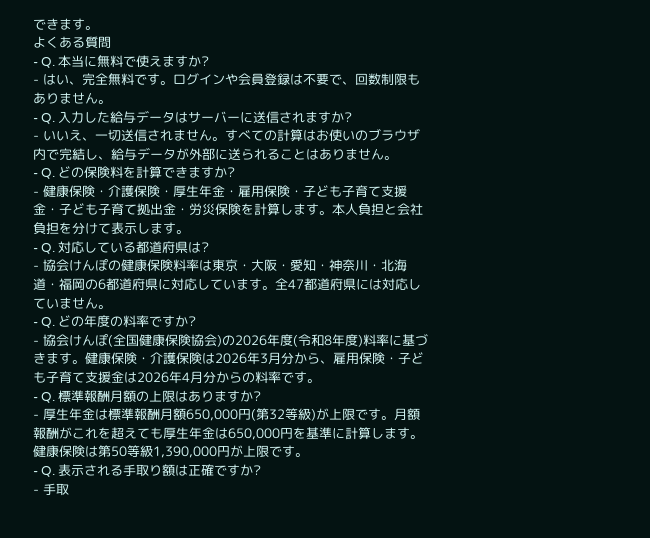できます。
よくある質問
- Q. 本当に無料で使えますか?
- はい、完全無料です。ログインや会員登録は不要で、回数制限もありません。
- Q. 入力した給与データはサーバーに送信されますか?
- いいえ、一切送信されません。すべての計算はお使いのブラウザ内で完結し、給与データが外部に送られることはありません。
- Q. どの保険料を計算できますか?
- 健康保険・介護保険・厚生年金・雇用保険・子ども子育て支援金・子ども子育て拠出金・労災保険を計算します。本人負担と会社負担を分けて表示します。
- Q. 対応している都道府県は?
- 協会けんぽの健康保険料率は東京・大阪・愛知・神奈川・北海道・福岡の6都道府県に対応しています。全47都道府県には対応していません。
- Q. どの年度の料率ですか?
- 協会けんぽ(全国健康保険協会)の2026年度(令和8年度)料率に基づきます。健康保険・介護保険は2026年3月分から、雇用保険・子ども子育て支援金は2026年4月分からの料率です。
- Q. 標準報酬月額の上限はありますか?
- 厚生年金は標準報酬月額650,000円(第32等級)が上限です。月額報酬がこれを超えても厚生年金は650,000円を基準に計算します。健康保険は第50等級1,390,000円が上限です。
- Q. 表示される手取り額は正確ですか?
- 手取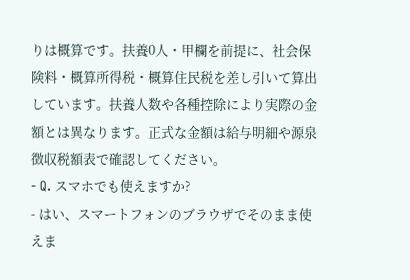りは概算です。扶養0人・甲欄を前提に、社会保険料・概算所得税・概算住民税を差し引いて算出しています。扶養人数や各種控除により実際の金額とは異なります。正式な金額は給与明細や源泉徴収税額表で確認してください。
- Q. スマホでも使えますか?
- はい、スマートフォンのブラウザでそのまま使えま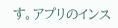す。アプリのインス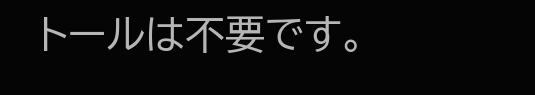トールは不要です。